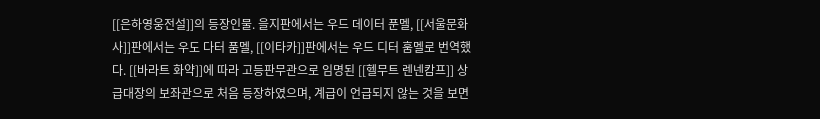[[은하영웅전설]]의 등장인물. 을지판에서는 우드 데이터 푼멜, [[서울문화사]]판에서는 우도 다터 품멜, [[이타카]]판에서는 우드 디터 훔멜로 번역했다. [[바라트 화약]]에 따라 고등판무관으로 임명된 [[헬무트 렌넨캄프]] 상급대장의 보좌관으로 처음 등장하였으며, 계급이 언급되지 않는 것을 보면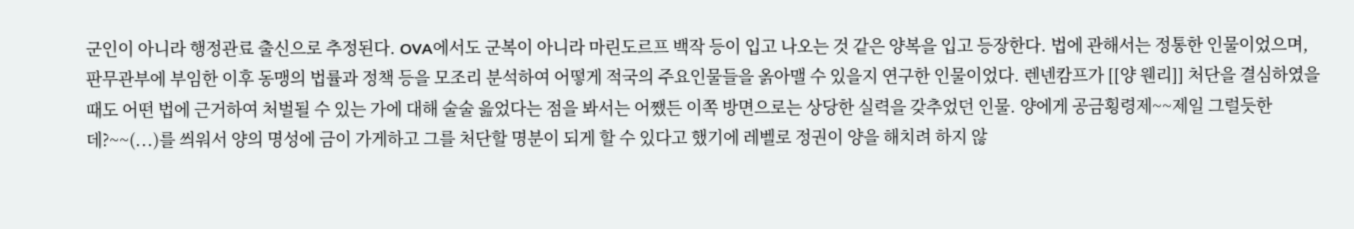군인이 아니라 행정관료 출신으로 추정된다. OVA에서도 군복이 아니라 마린도르프 백작 등이 입고 나오는 것 같은 양복을 입고 등장한다. 법에 관해서는 정통한 인물이었으며, 판무관부에 부임한 이후 동맹의 법률과 정책 등을 모조리 분석하여 어떻게 적국의 주요인물들을 옭아맬 수 있을지 연구한 인물이었다. 렌넨캄프가 [[양 웬리]] 처단을 결심하였을 때도 어떤 법에 근거하여 처벌될 수 있는 가에 대해 술술 읊었다는 점을 봐서는 어쨌든 이쪽 방면으로는 상당한 실력을 갖추었던 인물. 양에게 공금횡령제~~제일 그럴듯한데?~~(...)를 씌워서 양의 명성에 금이 가게하고 그를 처단할 명분이 되게 할 수 있다고 했기에 레벨로 정권이 양을 해치려 하지 않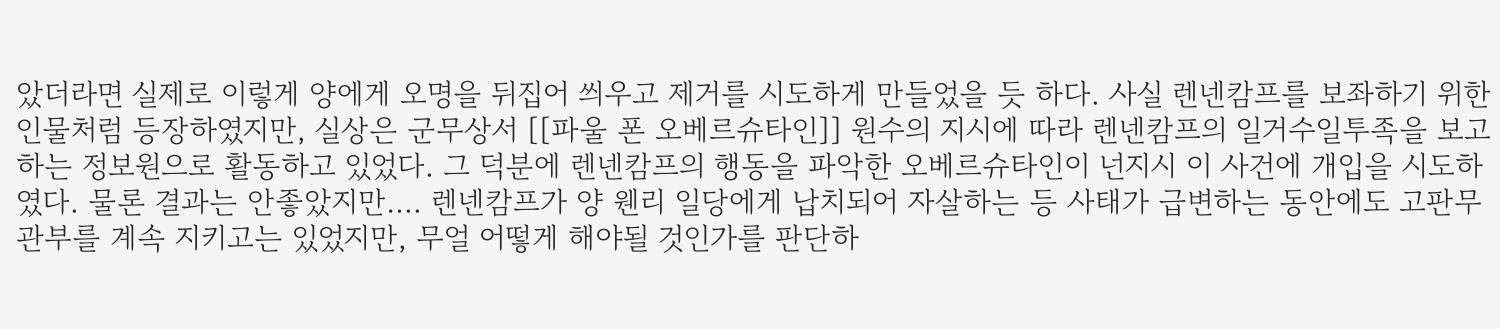았더라면 실제로 이렇게 양에게 오명을 뒤집어 씌우고 제거를 시도하게 만들었을 듯 하다. 사실 렌넨캄프를 보좌하기 위한 인물처럼 등장하였지만, 실상은 군무상서 [[파울 폰 오베르슈타인]] 원수의 지시에 따라 렌넨캄프의 일거수일투족을 보고하는 정보원으로 활동하고 있었다. 그 덕분에 렌넨캄프의 행동을 파악한 오베르슈타인이 넌지시 이 사건에 개입을 시도하였다. 물론 결과는 안좋았지만…. 렌넨캄프가 양 웬리 일당에게 납치되어 자살하는 등 사태가 급변하는 동안에도 고판무관부를 계속 지키고는 있었지만, 무얼 어떻게 해야될 것인가를 판단하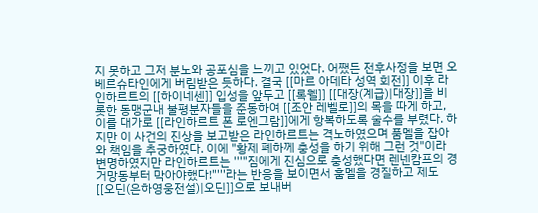지 못하고 그저 분노와 공포심을 느끼고 있었다. 어쨌든 전후사정을 보면 오베르슈타인에게 버림받은 듯하다. 결국 [[마르 아데타 성역 회전]] 이후 라인하르트의 [[하이네센]] 입성을 앞두고 [[록웰]] [[대장(계급)|대장]]을 비롯한 동맹군내 불평분자들을 준동하여 [[조안 레벨로]]의 목을 따게 하고, 이를 대가로 [[라인하르트 폰 로엔그람]]에게 항복하도록 술수를 부렸다. 하지만 이 사건의 진상을 보고받은 라인하르트는 격노하였으며 품멜을 잡아와 책임을 추궁하였다. 이에 "황제 폐하께 충성을 하기 위해 그런 것"이라 변명하였지만 라인하르트는 '''"짐에게 진심으로 충성했다면 렌넨캄프의 경거망동부터 막아야했다!"'''라는 반응을 보이면서 훔멜을 경질하고 제도 [[오딘(은하영웅전설)|오딘]]으로 보내버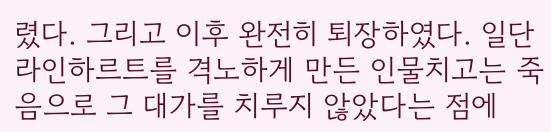렸다. 그리고 이후 완전히 퇴장하였다. 일단 라인하르트를 격노하게 만든 인물치고는 죽음으로 그 대가를 치루지 않았다는 점에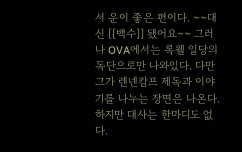서 운이 좋은 편이다. ~~대신 [[백수]] 됐어요~~ 그러나 OVA에서는 록웰 일당의 독단으로만 나와있다. 다만 그가 렌넨캄프 제독과 이야기를 나누는 장면은 나온다. 하지만 대사는 한마디도 없다.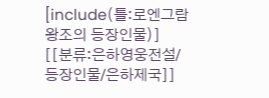[include(틀:로엔그람 왕조의 등장인물)] [[분류:은하영웅전설/등장인물/은하제국]]